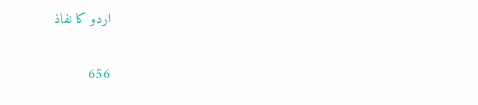اردو کا نفاذ

656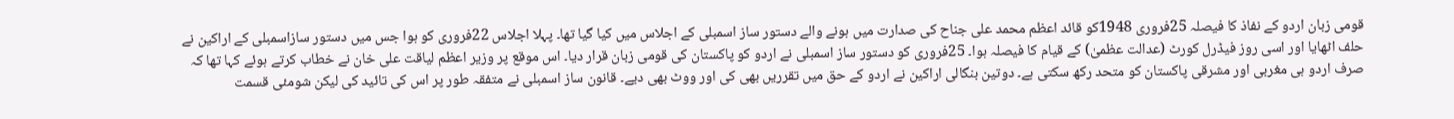قومی زبان اردو کے نفاذ کا فیصلہ 25فروری 1948کو قائد اعظم محمد علی جناح کی صدارت میں ہونے والے دستور ساز اسمبلی کے اجلاس میں کیا گیا تھا۔ پہلا اجلاس 22فروری کو ہوا جس میں دستور سازاسمبلی کے اراکین نے حلف اٹھایا اور اسی روز فیڈرل کورٹ (عدالت عظمیٰ) کے قیام کا فیصلہ ہوا۔ 25فروری کو دستور ساز اسمبلی نے اردو کو پاکستان کی قومی زبان قرار دیا۔ اس موقع پر وزیر اعظم لیاقت علی خان نے خطاب کرتے ہوئے کہا تھا کہ صرف اردو ہی مغربی اور مشرقی پاکستان کو متحد رکھ سکتی ہے۔ دوتین بنگالی اراکین نے اردو کے حق میں تقرریں بھی کی اور ووٹ بھی دیے۔ قانون ساز اسمبلی نے متفقہ طور پر اس کی تائید کی لیکن شومئی قسمت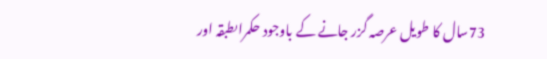73سال کا طویل عرصہ گزر جانے کے باوجود حکمراںطبقہ اور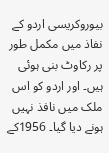بیوروکریسی اردو کے نفاذ میں مکمل طور پر رکاوٹ بنی ہوئی ہیں۔ اور اردو کو اس ملک میں نافذ نہیں ہونے دیا گیا۔ 1956کے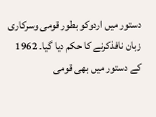دستور میں اردوکو بطور قومی وسرکاری زبان نافذکرنے کا حکم دیا گیا۔ 1962 کے دستور میں بھی قومی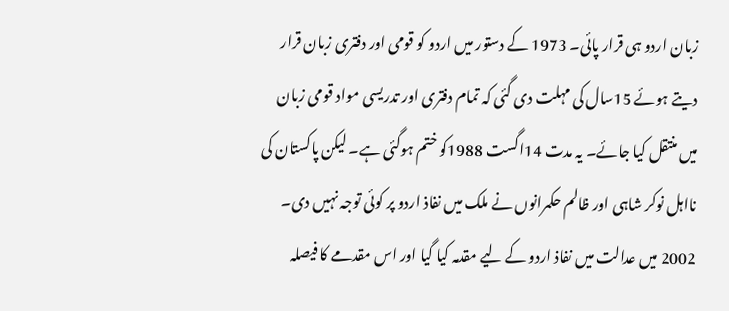زبان اردو ہی قرار پائی۔ 1973 کے دستور میں اردو کو قومی اور دفتری زبان قرار دیتے ہوئے 15سال کی مہلت دی گئی کہ تمام دفتری اور تدریسی مواد قومی زبان میں منتقل کیا جائے۔ یہ مدت 14اگست 1988کو ختم ہوگئی ہے۔ لیکن پاکستان کی نااہل نوکر شاہی اور ظالم حکمرانوں نے ملک میں نفاذ اردو پر کوئی توجہ نہیں دی۔ 2002 میں عدالت میں نفاذ اردو کے لیے مقدمہ کیا گیا اور اس مقدمے کا فیصلہ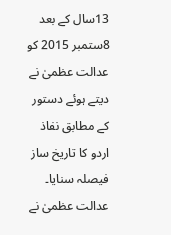13سال کے بعد 8ستمبر 2015 کو عدالت عظمیٰ نے دیتے ہوئے دستور کے مطابق نفاذ اردو کا تاریخ ساز فیصلہ سنایا۔ عدالت عظمیٰ نے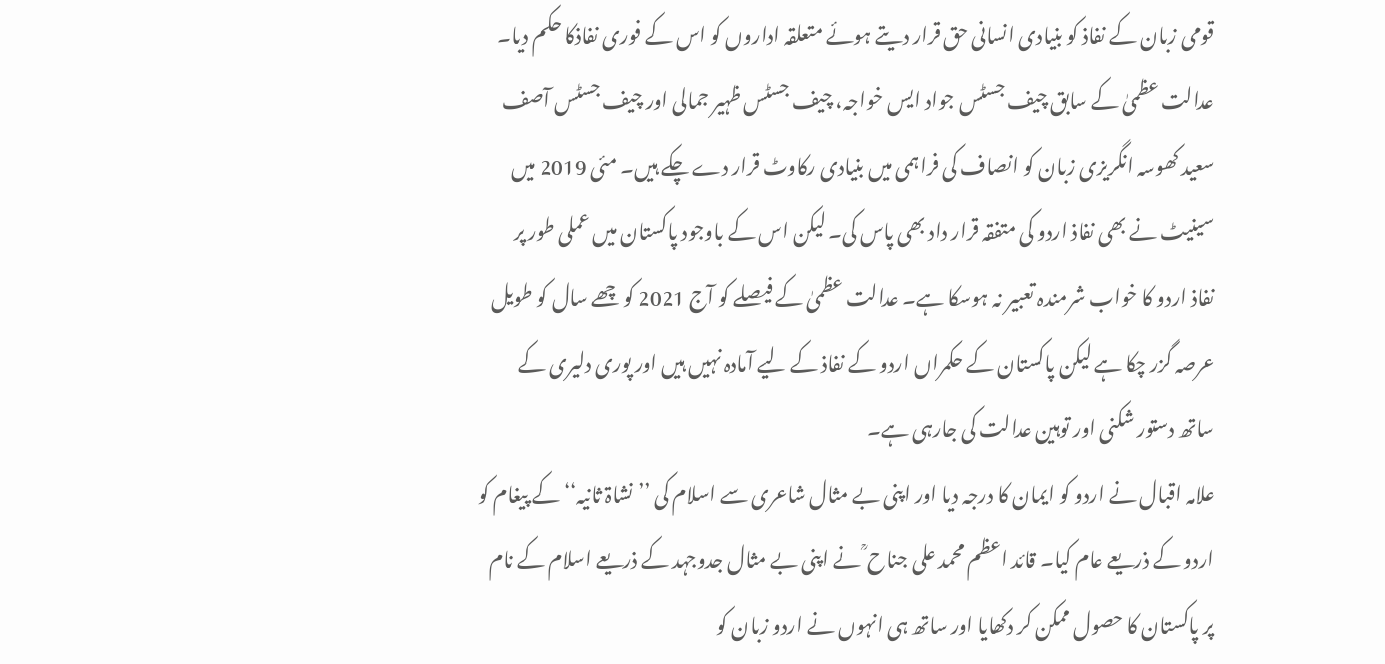قومی زبان کے نفاذ کو بنیادی انسانی حق قرار دیتے ہوئے متعلقہ اداروں کو اس کے فوری نفاذکا حکم دیا۔
عدالت عظمیٰ کے سابق چیف جسٹس جواد ایس خواجہ، چیف جسٹس ظہیر جمالی اور چیف جسٹس آصف سعید کھوسہ انگریزی زبان کو انصاف کی فراہمی میں بنیادی رکاوٹ قرار دے چکے ہیں۔ مئی 2019 میں سینیٹ نے بھی نفاذ اردو کی متفقہ قرار داد بھی پاس کی۔ لیکن اس کے باوجود پاکستان میں عملی طور پر نفاذ اردو کا خواب شرمندہ تعبیر نہ ہوسکا ہے۔ عدالت عظمیٰ کے فیصلے کو آج 2021 کو چھے سال کو طویل عرصہ گزر چکا ہے لیکن پاکستان کے حکمراں اردو کے نفاذ کے لیے آمادہ نہیں ہیں اور پوری دلیری کے ساتھ دستور شکنی اور توہین عدالت کی جارہی ہے۔
علامہ اقبال نے اردو کو ایمان کا درجہ دیا اور اپنی بے مثال شاعری سے اسلام کی ’’نشاۃ ثانیہ‘‘ کے پیغام کو اردو کے ذریعے عام کیا۔ قائد اعظم محمد علی جناح ؒ نے اپنی بے مثال جدوجہد کے ذریعے اسلام کے نام پر پاکستان کا حصول ممکن کر دکھایا اور ساتھ ہی انہوں نے اردو زبان کو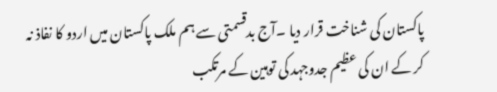پاکستان کی شناخت قرار دیا ۔آج بدقسمتی سے ہم ملک پاکستان میں اردو کا نفاذ نہ کر کے ان کی عظیم جدوجہد کی توہین کے مرتکب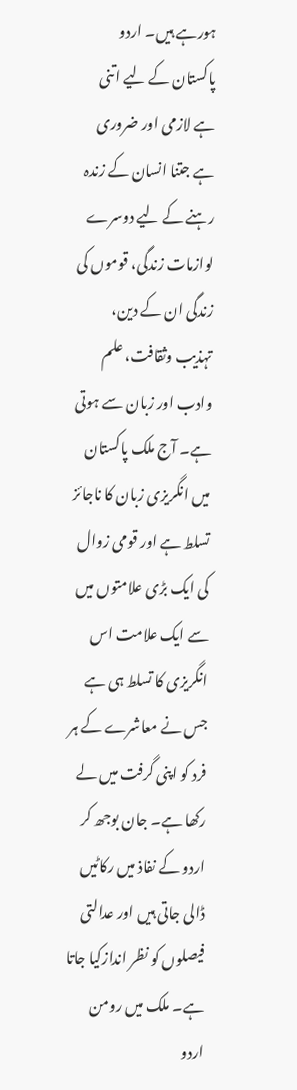ہورہے ہیں۔ اردو پاکستان کے لیے اتنی ہے لازمی اور ضروری ہے جتنا انسان کے زندہ رہنے کے لیے دوسرے لوازمات زندگی، قوموں کی زندگی ان کے دین، تہذیب وثقافت، علم وادب اور زبان سے ہوتی ہے۔ آج ملک پاکستان میں انگریزی زبان کا ناجائز تسلط ہے اور قومی زوال کی ایک بڑی علامتوں میں سے ایک علامت اس انگریزی کا تسلط ہی ہے جس نے معاشرے کے ہر فرد کو اپنی گرفت میں لے رکھا ہے۔ جان بوجھ کر اردو کے نفاذ میں رکاٹیں ڈالی جاتی ہیں اور عدالتی فیصلوں کو نظر اندازکیا جاتا ہے۔ ملک میں رومن اردو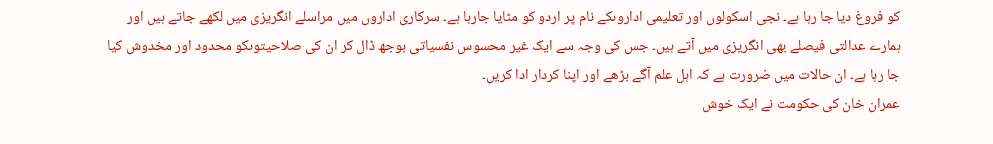کو فروغ دیا جا رہا ہے۔ نجی اسکولوں اور تعلیمی اداروںکے نام پر اردو کو مٹایا جارہا ہے۔ سرکاری اداروں میں مراسلے انگریزی میں لکھے جاتے ہیں اور ہمارے عدالتی فیصلے بھی انگریزی میں آتے ہیں۔ جس کی وجہ سے ایک غیر محسوس نفسیاتی بوجھ ڈال کر ان کی صلاحیتوںکو محدود اور مخدوش کیا جا رہا ہے۔ ان حالات میں ضرورت ہے کہ اہل علم آگے بڑھے اور اپنا کردار ادا کریں۔
عمران خان کی حکومت نے ایک خوش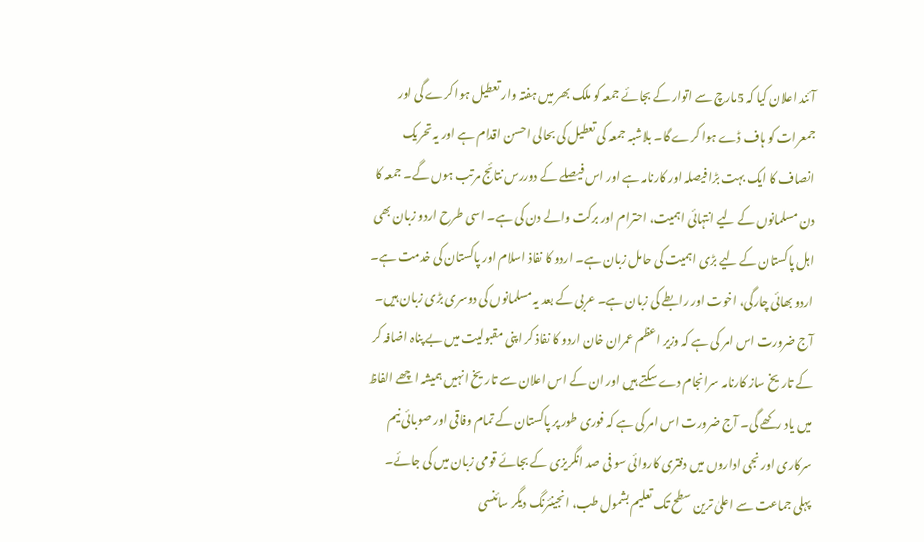آئند اعلان کیا کہ 5مارچ سے اتوار کے بجائے جمعہ کو ملک بھر میں ہفتہ وار تعطیل ہوا کرے گی اور جمعرات کو ہاف ڈے ہوا کرے گا۔ بلاشبہ جمعہ کی تعطیل کی بحالی احسن اقدام ہے اور یہ تحریک انصاف کا ایک بہت بڑا فیصلہ اور کارنامہ ہے اور اس فیصلے کے دوررس نتائج مرتب ہوں گے۔ جمعہ کا دن مسلمانوں کے لیے انتہائی اہمیت، احترام اور برکت والے دن کی ہے۔ اسی طرح اردو زبان بھی اہل پاکستان کے لیے بڑی اہمیت کی حامل زبان ہے۔ اردو کا نفاذ اسلام اور پاکستان کی خدمت ہے۔ اردو بھائی چارگی، اخوت اور رابطے کی زبان ہے۔ عربی کے بعد یہ مسلمانوں کی دوسری بڑی زبان ہیں۔ آج ضرورت اس امر کی ہے کہ وزیر اعظم عمران خان اردو کا نفاذ کر اپنی مقبولیت میں بے پناہ اضافہ کر کے تاریخ ساز کارنامہ سرانجام دے سکتے ہیں اور ان کے اس اعلان سے تاریخ انہیں ہمیشہ اچھے الفاظ میں یاد رکھے گی۔ آج ضرورت اس امر کی ہے کہ فوری طور پر پاکستان کے تمام وفاقی اور صوبائی نیم سرکاری اور نجی اداروں میں دفتری کاروائی سو فی صد انگریزی کے بجائے قومی زبان میں کی جائے۔ پہلی جماعت سے اعلیٰ ترین سطح تک تعلیم بشمول طب، انجینئرنگ دیگر سائنسی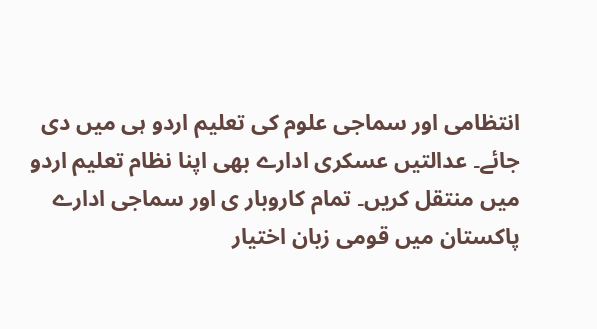انتظامی اور سماجی علوم کی تعلیم اردو ہی میں دی جائے۔ عدالتیں عسکری ادارے بھی اپنا نظام تعلیم اردو میں منتقل کریں۔ تمام کاروبار ی اور سماجی ادارے پاکستان میں قومی زبان اختیار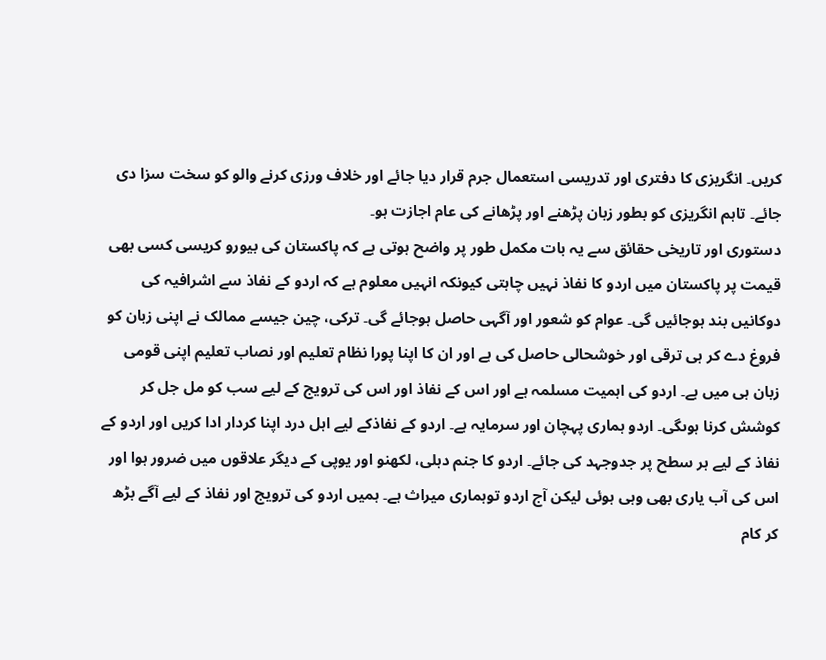کریں۔ انگریزی کا دفتری اور تدریسی استعمال جرم قرار دیا جائے اور خلاف ورزی کرنے والو کو سخت سزا دی جائے۔ تاہم انگریزی کو بطور زبان پڑھنے اور پڑھانے کی عام اجازت ہو۔
دستوری اور تاریخی حقائق سے یہ بات مکمل طور پر واضح ہوتی ہے کہ پاکستان کی بیورو کریسی کسی بھی قیمت پر پاکستان میں اردو کا نفاذ نہیں چاہتی کیونکہ انہیں معلوم ہے کہ اردو کے نفاذ سے اشرافیہ کی دوکانیں بند ہوجائیں گی۔ عوام کو شعور اور آگہی حاصل ہوجائے گی۔ ترکی، چین جیسے ممالک نے اپنی زبان کو فروغ دے کر ہی ترقی اور خوشحالی حاصل کی ہے اور ان کا اپنا پورا نظام تعلیم اور نصاب تعلیم اپنی قومی زبان ہی میں ہے۔ اردو کی اہمیت مسلمہ ہے اور اس کے نفاذ اور اس کی ترویج کے لیے سب کو مل جل کر کوشش کرنا ہوںگی۔ اردو ہماری پہچان اور سرمایہ ہے۔ اردو کے نفاذکے لیے اہل درد اپنا کردار ادا کریں اور اردو کے نفاذ کے لیے ہر سطح پر جدوجہد کی جائے۔ اردو کا جنم دہلی، لکھنو اور یوپی کے دیگر علاقوں میں ضرور ہوا اور اس کی آب یاری بھی وہی ہوئی لیکن آج اردو توہماری میراث ہے۔ ہمیں اردو کی ترویج اور نفاذ کے لیے آگے بڑھ کر کام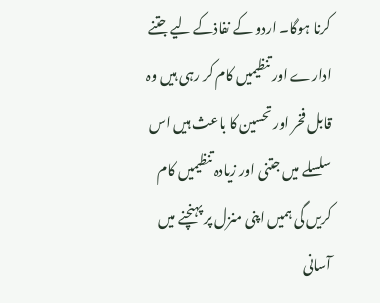کرنا ہوگا۔ اردو کے نفاذکے لیے جتنے ادارے اور تنظیمیں کام کر رہی ہیں وہ قابل فخر اور تحسین کا باعث ہیں اس سلسلے میں جتنی اور زیادہ تنظیمیں کام کریں گی ہمیں اپنی منزل پر پہنچنے میں آسانی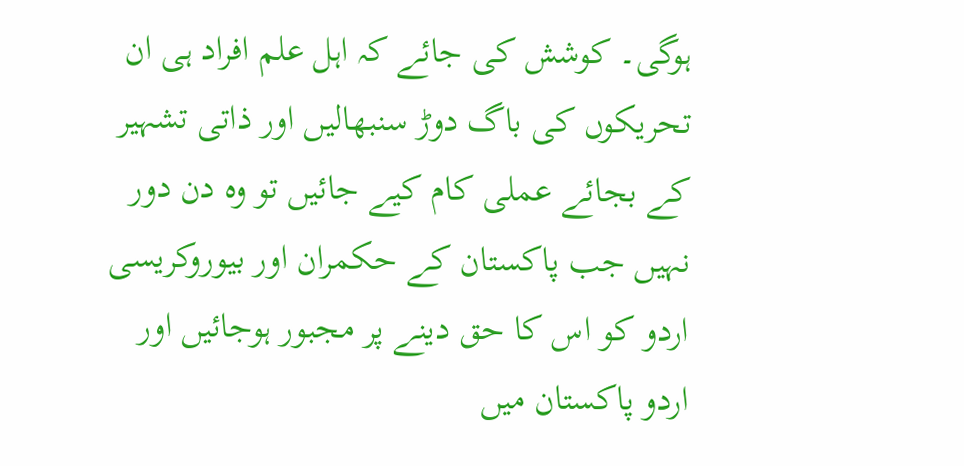ہوگی۔ کوشش کی جائے کہ اہل علم افراد ہی ان تحریکوں کی باگ دوڑ سنبھالیں اور ذاتی تشہیر کے بجائے عملی کام کیے جائیں تو وہ دن دور نہیں جب پاکستان کے حکمران اور بیوروکریسی اردو کو اس کا حق دینے پر مجبور ہوجائیں اور اردو پاکستان میں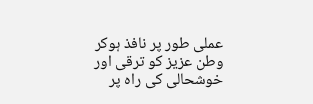عملی طور پر نافذ ہوکر وطن عزیز کو ترقی اور خوشحالی کی راہ پر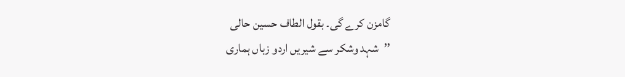گامزن کرے گی۔ بقول الطاف حسین حالی
’’شہد وشکر سے شیریں اردو زباں ہماری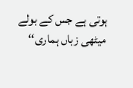ہوتی ہے جس کے بولے میٹھی زباں ہماری‘‘